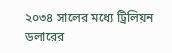২০৩৪ সালের মধ্যে ট্রিলিয়ন ডলারের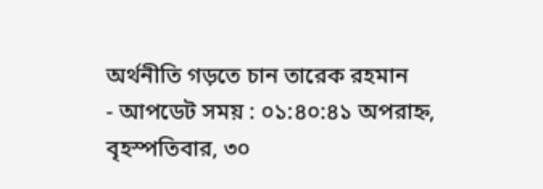অর্থনীতি গড়তে চান তারেক রহমান
- আপডেট সময় : ০১:৪০:৪১ অপরাহ্ন, বৃহস্পতিবার, ৩০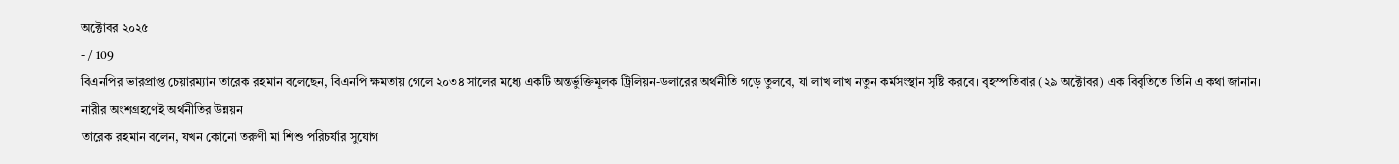অক্টোবর ২০২৫
- / 109
বিএনপির ভারপ্রাপ্ত চেয়ারম্যান তারেক রহমান বলেছেন, বিএনপি ক্ষমতায় গেলে ২০৩৪ সালের মধ্যে একটি অন্তর্ভুক্তিমূলক ট্রিলিয়ন-ডলারের অর্থনীতি গড়ে তুলবে, যা লাখ লাখ নতুন কর্মসংস্থান সৃষ্টি করবে। বৃহস্পতিবার (২৯ অক্টোবর) এক বিবৃতিতে তিনি এ কথা জানান।
নারীর অংশগ্রহণেই অর্থনীতির উন্নয়ন
তারেক রহমান বলেন, যখন কোনো তরুণী মা শিশু পরিচর্যার সুযোগ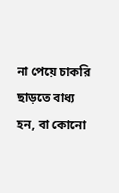না পেয়ে চাকরি ছাড়তে বাধ্য হন, বা কোনো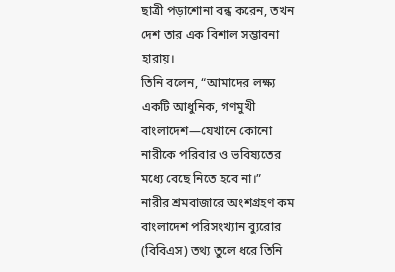ছাত্রী পড়াশোনা বন্ধ করেন, তখন দেশ তার এক বিশাল সম্ভাবনা হারায়।
তিনি বলেন, “আমাদের লক্ষ্য একটি আধুনিক, গণমুখী বাংলাদেশ—যেখানে কোনো নারীকে পরিবার ও ভবিষ্যতের মধ্যে বেছে নিতে হবে না।”
নারীর শ্রমবাজারে অংশগ্রহণ কম
বাংলাদেশ পরিসংখ্যান ব্যুরোর (বিবিএস) তথ্য তুলে ধরে তিনি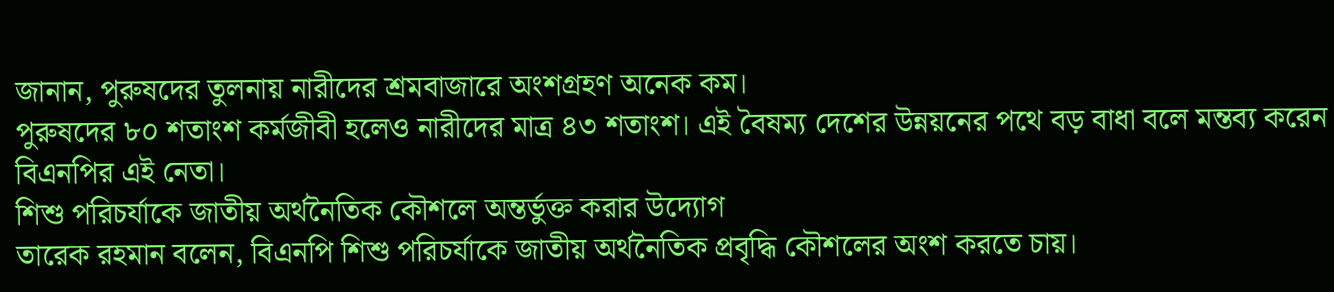জানান, পুরুষদের তুলনায় নারীদের শ্রমবাজারে অংশগ্রহণ অনেক কম।
পুরুষদের ৮০ শতাংশ কর্মজীবী হলেও নারীদের মাত্র ৪৩ শতাংশ। এই বৈষম্য দেশের উন্নয়নের পথে বড় বাধা বলে মন্তব্য করেন বিএনপির এই নেতা।
শিশু পরিচর্যাকে জাতীয় অর্থনৈতিক কৌশলে অন্তর্ভুক্ত করার উদ্যোগ
তারেক রহমান বলেন, বিএনপি শিশু পরিচর্যাকে জাতীয় অর্থনৈতিক প্রবৃদ্ধি কৌশলের অংশ করতে চায়।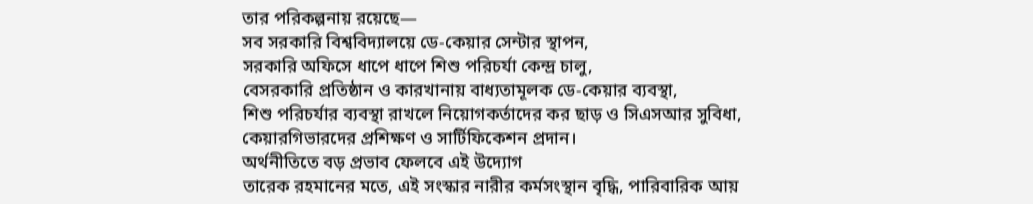তার পরিকল্পনায় রয়েছে—
সব সরকারি বিশ্ববিদ্যালয়ে ডে-কেয়ার সেন্টার স্থাপন,
সরকারি অফিসে ধাপে ধাপে শিশু পরিচর্যা কেন্দ্র চালু,
বেসরকারি প্রতিষ্ঠান ও কারখানায় বাধ্যতামূলক ডে-কেয়ার ব্যবস্থা,
শিশু পরিচর্যার ব্যবস্থা রাখলে নিয়োগকর্তাদের কর ছাড় ও সিএসআর সুবিধা,
কেয়ারগিভারদের প্রশিক্ষণ ও সার্টিফিকেশন প্রদান।
অর্থনীতিতে বড় প্রভাব ফেলবে এই উদ্যোগ
তারেক রহমানের মতে, এই সংস্কার নারীর কর্মসংস্থান বৃদ্ধি, পারিবারিক আয়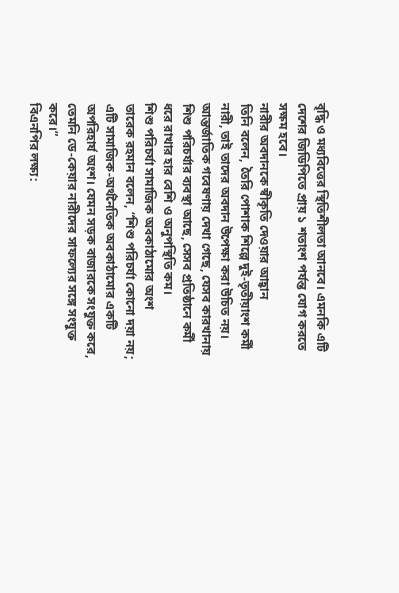বৃদ্ধি ও মধ্যবিত্তের স্থিতিশীলতা আনবে। এমনকি এটি দেশের জিডিপিতে প্রায় ১ শতাংশ পর্যন্ত যোগ করতে সক্ষম হবে।
নারীর অবদানকে স্বীকৃতি দেওয়ার আহ্বান
তিনি বলেন, তৈরি পোশাক শিল্পে দুই-তৃতীয়াংশ কর্মী নারী, তাই তাদের অবদান উপেক্ষা করা উচিত নয়।
আন্তর্জাতিক গবেষণায় দেখা গেছে, যেসব কারখানায় শিশু পরিচর্যার ব্যবস্থা আছে, সেসব প্রতিষ্ঠানে কর্মী ধরে রাখার হার বেশি ও অনুপস্থিতি কম।
শিশু পরিচর্যা সামাজিক অবকাঠামোর অংশ
তারেক রহমান বলেন, “শিশু পরিচর্যা কোনো দয়া নয়; এটি সামাজিক-অর্থনৈতিক অবকাঠামোর একটি অপরিহার্য অংশ। যেমন সড়ক বাজারকে সংযুক্ত করে, তেমনি ডে-কেয়ার নারীদের সাফল্যের সঙ্গে সংযুক্ত করে।”
বিএনপির লক্ষ্য: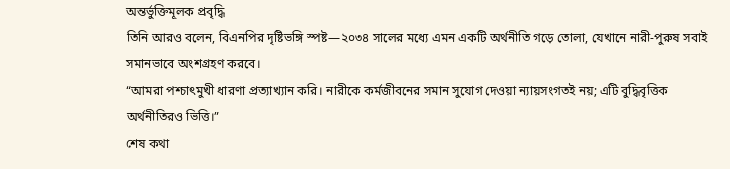অন্তর্ভুক্তিমূলক প্রবৃদ্ধি
তিনি আরও বলেন, বিএনপির দৃষ্টিভঙ্গি স্পষ্ট—২০৩৪ সালের মধ্যে এমন একটি অর্থনীতি গড়ে তোলা, যেখানে নারী-পুরুষ সবাই সমানভাবে অংশগ্রহণ করবে।
“আমরা পশ্চাৎমুখী ধারণা প্রত্যাখ্যান করি। নারীকে কর্মজীবনের সমান সুযোগ দেওয়া ন্যায়সংগতই নয়; এটি বুদ্ধিবৃত্তিক অর্থনীতিরও ভিত্তি।”
শেষ কথা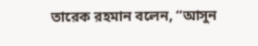তারেক রহমান বলেন, “আসুন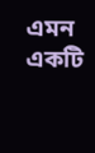এমন একটি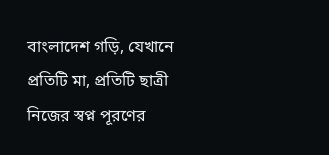বাংলাদেশ গড়ি, যেখানে প্রতিটি মা, প্রতিটি ছাত্রী নিজের স্বপ্ন পূরণের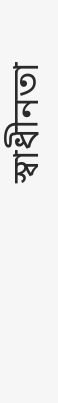স্বাধীনতা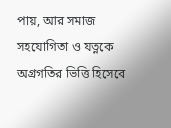পায়, আর সমাজ সহযোগিতা ও যত্নকে অগ্রগতির ভিত্তি হিসেবে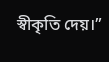স্বীকৃতি দেয়।”